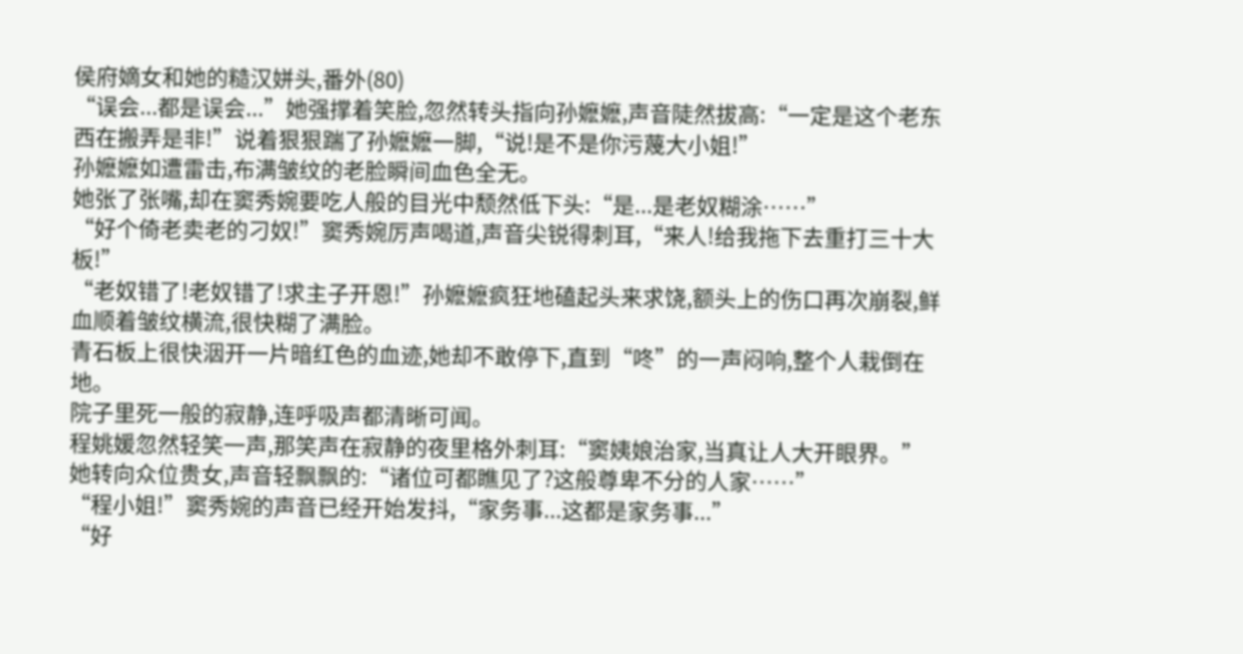侯府嫡女和她的糙汉姘头,番外(80)
“误会...都是误会...”她强撑着笑脸,忽然转头指向孙嬷嬷,声音陡然拔高:“一定是这个老东西在搬弄是非!”说着狠狠踹了孙嬷嬷一脚,“说!是不是你污蔑大小姐!”
孙嬷嬷如遭雷击,布满皱纹的老脸瞬间血色全无。
她张了张嘴,却在窦秀婉要吃人般的目光中颓然低下头:“是...是老奴糊涂……”
“好个倚老卖老的刁奴!”窦秀婉厉声喝道,声音尖锐得刺耳,“来人!给我拖下去重打三十大板!”
“老奴错了!老奴错了!求主子开恩!”孙嬷嬷疯狂地磕起头来求饶,额头上的伤口再次崩裂,鲜血顺着皱纹横流,很快糊了满脸。
青石板上很快洇开一片暗红色的血迹,她却不敢停下,直到“咚”的一声闷响,整个人栽倒在地。
院子里死一般的寂静,连呼吸声都清晰可闻。
程姚媛忽然轻笑一声,那笑声在寂静的夜里格外刺耳:“窦姨娘治家,当真让人大开眼界。”
她转向众位贵女,声音轻飘飘的:“诸位可都瞧见了?这般尊卑不分的人家……”
“程小姐!”窦秀婉的声音已经开始发抖,“家务事...这都是家务事...”
“好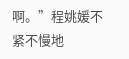啊。”程姚媛不紧不慢地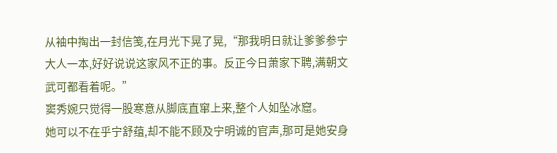从袖中掏出一封信笺,在月光下晃了晃,“那我明日就让爹爹参宁大人一本,好好说说这家风不正的事。反正今日萧家下聘,满朝文武可都看着呢。”
窦秀婉只觉得一股寒意从脚底直窜上来,整个人如坠冰窟。
她可以不在乎宁舒蕴,却不能不顾及宁明诚的官声,那可是她安身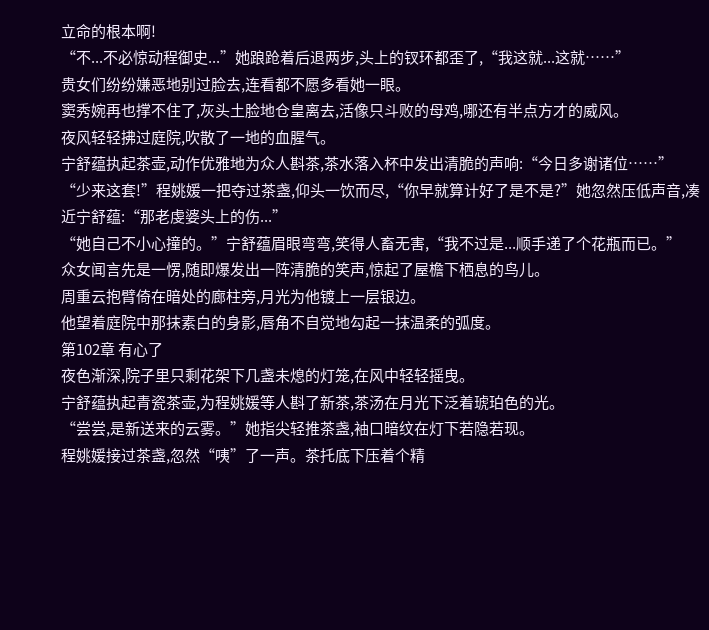立命的根本啊!
“不...不必惊动程御史...”她踉跄着后退两步,头上的钗环都歪了,“我这就...这就……”
贵女们纷纷嫌恶地别过脸去,连看都不愿多看她一眼。
窦秀婉再也撑不住了,灰头土脸地仓皇离去,活像只斗败的母鸡,哪还有半点方才的威风。
夜风轻轻拂过庭院,吹散了一地的血腥气。
宁舒蕴执起茶壶,动作优雅地为众人斟茶,茶水落入杯中发出清脆的声响:“今日多谢诸位……”
“少来这套!”程姚媛一把夺过茶盏,仰头一饮而尽,“你早就算计好了是不是?”她忽然压低声音,凑近宁舒蕴:“那老虔婆头上的伤...”
“她自己不小心撞的。”宁舒蕴眉眼弯弯,笑得人畜无害,“我不过是...顺手递了个花瓶而已。”
众女闻言先是一愣,随即爆发出一阵清脆的笑声,惊起了屋檐下栖息的鸟儿。
周重云抱臂倚在暗处的廊柱旁,月光为他镀上一层银边。
他望着庭院中那抹素白的身影,唇角不自觉地勾起一抹温柔的弧度。
第102章 有心了
夜色渐深,院子里只剩花架下几盏未熄的灯笼,在风中轻轻摇曳。
宁舒蕴执起青瓷茶壶,为程姚媛等人斟了新茶,茶汤在月光下泛着琥珀色的光。
“尝尝,是新送来的云雾。”她指尖轻推茶盏,袖口暗纹在灯下若隐若现。
程姚媛接过茶盏,忽然“咦”了一声。茶托底下压着个精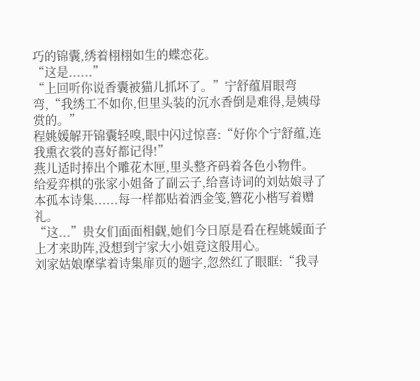巧的锦囊,绣着栩栩如生的蝶恋花。
“这是......”
“上回听你说香囊被猫儿抓坏了。”宁舒蕴眉眼弯弯,“我绣工不如你,但里头装的沉水香倒是难得,是姨母赏的。”
程姚媛解开锦囊轻嗅,眼中闪过惊喜:“好你个宁舒蕴,连我熏衣裳的喜好都记得!”
燕儿适时捧出个雕花木匣,里头整齐码着各色小物件。
给爱弈棋的张家小姐备了副云子,给喜诗词的刘姑娘寻了本孤本诗集......每一样都贴着洒金笺,簪花小楷写着赠礼。
“这...”贵女们面面相觑,她们今日原是看在程姚媛面子上才来助阵,没想到宁家大小姐竟这般用心。
刘家姑娘摩挲着诗集扉页的题字,忽然红了眼眶:“我寻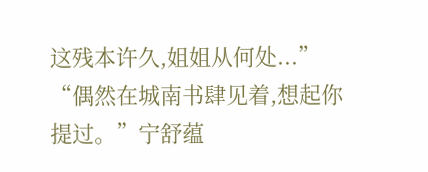这残本许久,姐姐从何处...”
“偶然在城南书肆见着,想起你提过。”宁舒蕴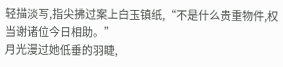轻描淡写,指尖拂过案上白玉镇纸,“不是什么贵重物件,权当谢诸位今日相助。”
月光漫过她低垂的羽睫,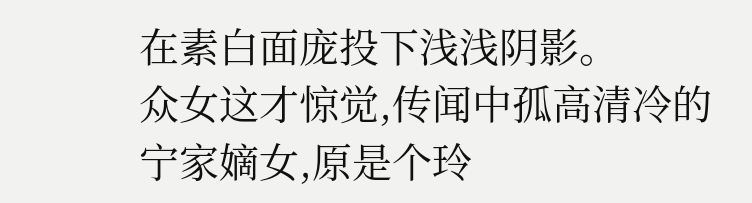在素白面庞投下浅浅阴影。
众女这才惊觉,传闻中孤高清冷的宁家嫡女,原是个玲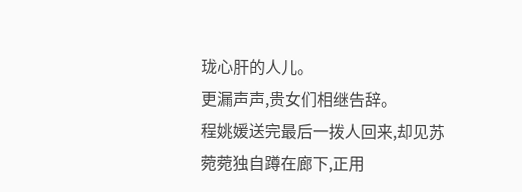珑心肝的人儿。
更漏声声,贵女们相继告辞。
程姚媛送完最后一拨人回来,却见苏菀菀独自蹲在廊下,正用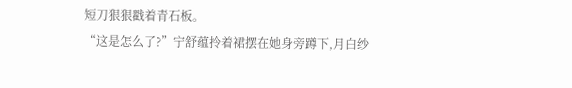短刀狠狠戳着青石板。
“这是怎么了?”宁舒蕴拎着裙摆在她身旁蹲下,月白纱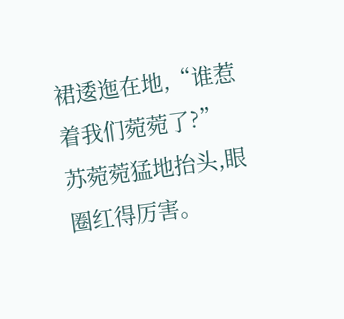裙逶迤在地,“谁惹着我们菀菀了?”
苏菀菀猛地抬头,眼圈红得厉害。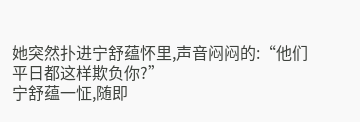她突然扑进宁舒蕴怀里,声音闷闷的:“他们平日都这样欺负你?”
宁舒蕴一怔,随即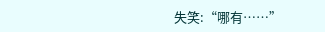失笑:“哪有……”